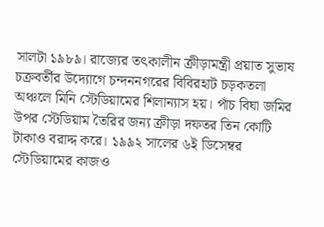সালটা ১৯৮৯। রাজ্যের তৎকালীন ক্রীড়ামন্ত্রী প্রয়াত সুভাষ চক্রবর্তীর উদ্যোগে চন্দননগরের বিবিরহাট চড়কতলা অঞ্চলে মিনি স্টেডিয়ামের শিলান্যাস হয়। পাঁচ বিঘা জমির উপর স্টেডিয়াম তৈরির জন্য ক্রীড়া দফতর তিন কোটি টাকাও বরাদ্দ করে। ১৯৯২ সালের ৬ই ডিসেম্বর স্টেডিয়ামের কাজও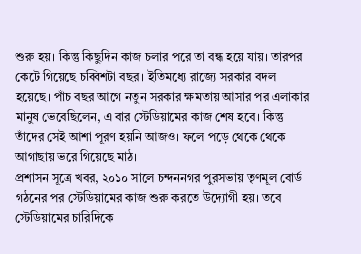শুরু হয়। কিন্তু কিছুদিন কাজ চলার পরে তা বন্ধ হয়ে যায়। তারপর কেটে গিয়েছে চব্বিশটা বছর। ইতিমধ্যে রাজ্যে সরকার বদল হয়েছে। পাঁচ বছর আগে নতুন সরকার ক্ষমতায় আসার পর এলাকার মানুষ ভেবেছিলেন, এ বার স্টেডিয়ামের কাজ শেষ হবে। কিন্তু তাঁদের সেই আশা পূরণ হয়নি আজও। ফলে পড়ে থেকে থেকে আগাছায় ভরে গিয়েছে মাঠ।
প্রশাসন সূত্রে খবর, ২০১০ সালে চন্দননগর পুরসভায় তৃণমূল বোর্ড গঠনের পর স্টেডিয়ামের কাজ শুরু করতে উদ্যোগী হয়। তবে স্টেডিয়ামের চারিদিকে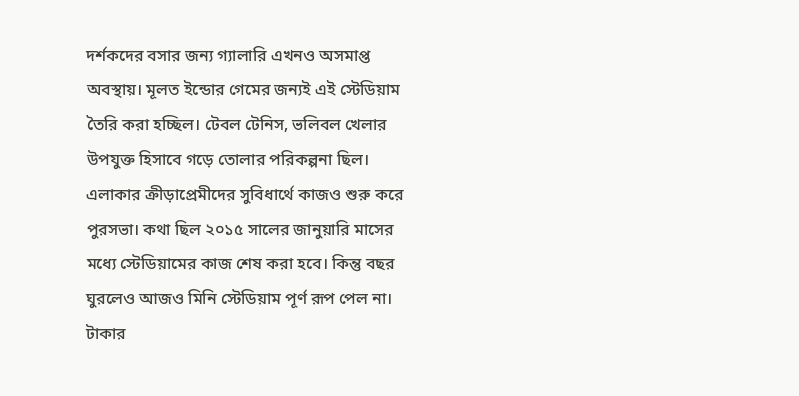দর্শকদের বসার জন্য গ্যালারি এখনও অসমাপ্ত অবস্থায়। মূলত ইন্ডোর গেমের জন্যই এই স্টেডিয়াম তৈরি করা হচ্ছিল। টেবল টেনিস, ভলিবল খেলার উপযুক্ত হিসাবে গড়ে তোলার পরিকল্পনা ছিল। এলাকার ক্রীড়াপ্রেমীদের সুবিধার্থে কাজও শুরু করে পুরসভা। কথা ছিল ২০১৫ সালের জানুয়ারি মাসের মধ্যে স্টেডিয়ামের কাজ শেষ করা হবে। কিন্তু বছর ঘুরলেও আজও মিনি স্টেডিয়াম পূর্ণ রূপ পেল না। টাকার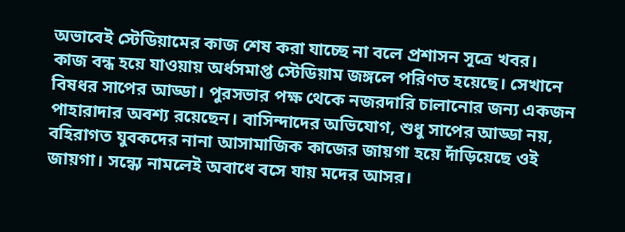অভাবেই স্টেডিয়ামের কাজ শেষ করা যাচ্ছে না বলে প্রশাসন সূত্রে খবর।
কাজ বন্ধ হয়ে যাওয়ায় অর্ধসমাপ্ত স্টেডিয়াম জঙ্গলে পরিণত হয়েছে। সেখানে বিষধর সাপের আড্ডা। পুরসভার পক্ষ থেকে নজরদারি চালানোর জন্য একজন পাহারাদার অবশ্য রয়েছেন। বাসিন্দাদের অভিযোগ, শুধু সাপের আড্ডা নয়, বহিরাগত যুবকদের নানা আসামাজিক কাজের জায়গা হয়ে দাঁড়িয়েছে ওই জায়গা। সন্ধ্যে নামলেই অবাধে বসে যায় মদের আসর।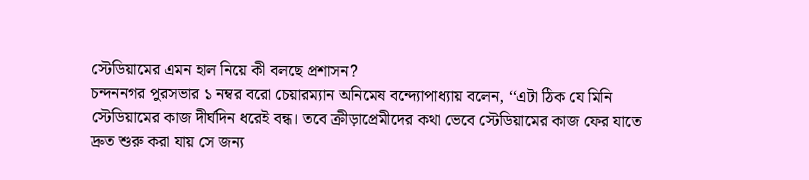স্টেডিয়ামের এমন হাল নিয়ে কী বলছে প্রশাসন?
চন্দননগর পুরসভার ১ নম্বর বরো চেয়ারম্যান অনিমেষ বন্দ্যোপাধ্যায় বলেন, ‘‘এটা ঠিক যে মিনি স্টেডিয়ামের কাজ দীর্ঘদিন ধরেই বন্ধ। তবে ক্রীড়াপ্রেমীদের কথা ভেবে স্টেডিয়ামের কাজ ফের যাতে দ্রুত শুরু করা যায় সে জন্য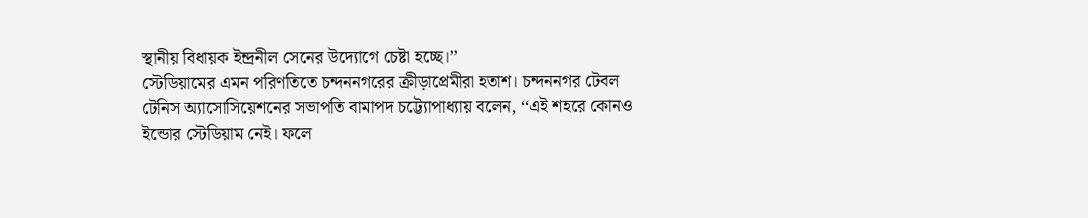স্থানীয় বিধায়ক ইন্দ্রনীল সেনের উদ্যোগে চেষ্টা হচ্ছে।’’
স্টেডিয়ামের এমন পরিণতিতে চন্দননগরের ক্রীড়াপ্রেমীরা হতাশ। চন্দননগর টেবল টেনিস অ্যাসোসিয়েশনের সভাপতি বামাপদ চট্ট্যোপাধ্যায় বলেন, ‘‘এই শহরে কোনও ইন্ডোর স্টেডিয়াম নেই। ফলে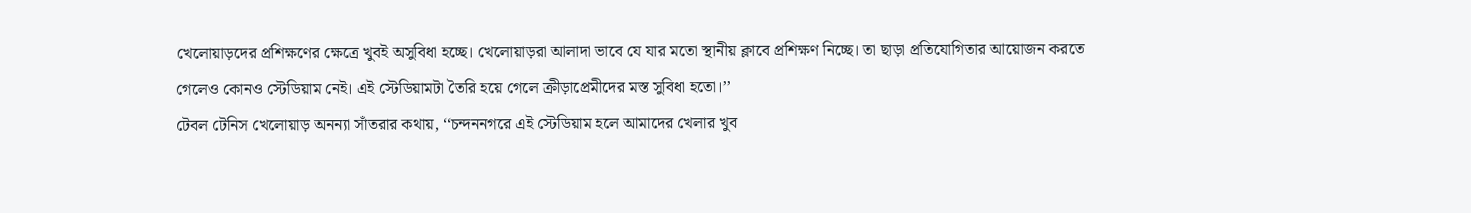খেলোয়াড়দের প্রশিক্ষণের ক্ষেত্রে খুবই অসুবিধা হচ্ছে। খেলোয়াড়রা আলাদা ভাবে যে যার মতো স্থানীয় ক্লাবে প্রশিক্ষণ নিচ্ছে। তা ছাড়া প্রতিযোগিতার আয়োজন করতে গেলেও কোনও স্টেডিয়াম নেই। এই স্টেডিয়ামটা তৈরি হয়ে গেলে ক্রীড়াপ্রেমীদের মস্ত সুবিধা হতো।’’
টেবল টেনিস খেলোয়াড় অনন্যা সাঁতরার কথায়, ‘‘চন্দননগরে এই স্টেডিয়াম হলে আমাদের খেলার খুব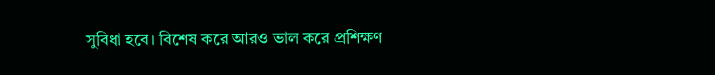সুবিধা হবে। বিশেষ করে আরও ভাল করে প্রশিক্ষণ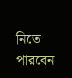নিতে পারবেন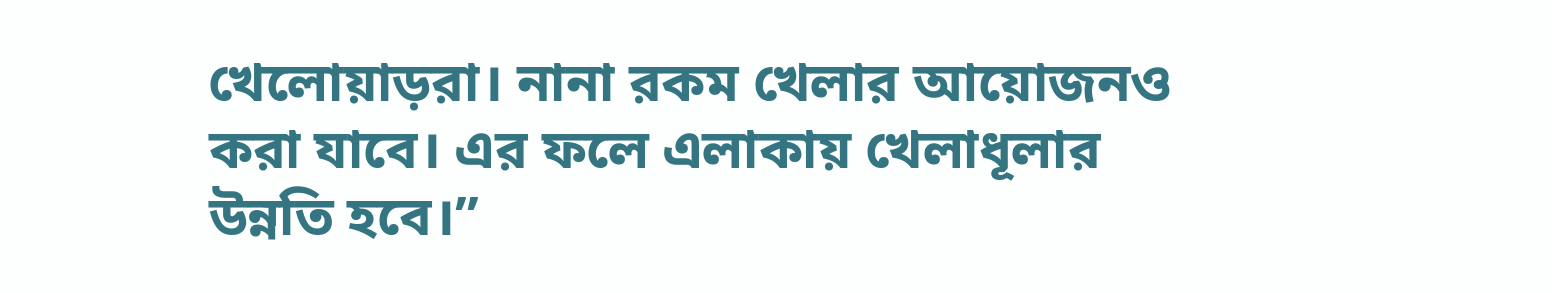খেলোয়াড়রা। নানা রকম খেলার আয়োজনও করা যাবে। এর ফলে এলাকায় খেলাধূলার উন্নতি হবে।’’